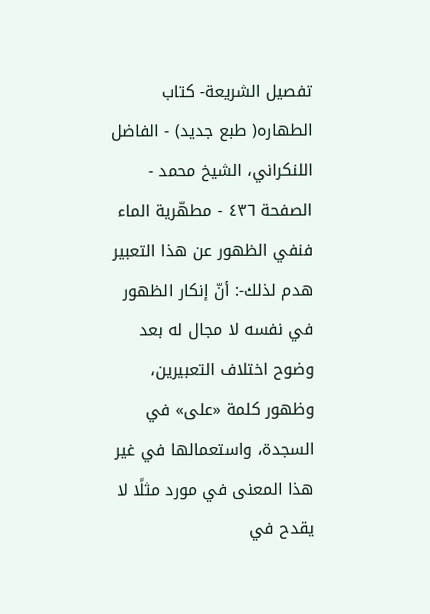تفصيل الشريعة- كتاب الطهاره( طبع جديد) - الفاضل اللنكراني، الشيخ محمد - الصفحة ٤٣٦ - مطهّرية الماء
فنفي الظهور عن هذا التعبير هدم لذلك-: أنّ إنكار الظهور في نفسه لا مجال له بعد وضوح اختلاف التعبيرين، وظهور كلمة «على» في السجدة، واستعمالها في غير هذا المعنى في مورد مثلًا لا يقدح في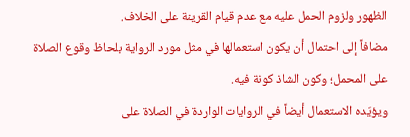الظهور ولزوم الحمل عليه مع عدم قيام القرينة على الخلاف.
مضافاً إلى احتمال أن يكون استعمالها في مثل مورد الرواية بلحاظ وقوع الصلاة على المحمل؛ وكون الشاذ كونة فيه.
ويؤيّده الاستعمال أيضاً في الروايات الواردة في الصلاة على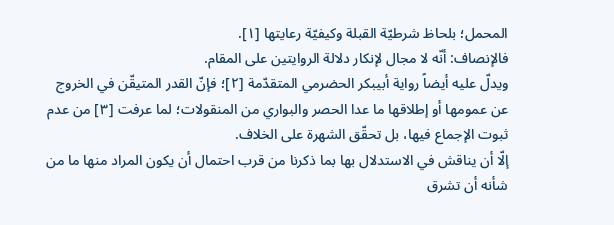المحمل؛ بلحاظ شرطيّة القبلة وكيفيّة رعايتها [١].
فالإنصاف: أنّه لا مجال لإنكار دلالة الروايتين على المقام.
ويدلّ عليه أيضاً رواية أبيبكر الحضرمي المتقدّمة [٢]؛ فإنّ القدر المتيقّن في الخروج عن عمومها أو إطلاقها ما عدا الحصر والبواري من المنقولات؛ لما عرفت [٣] من عدم ثبوت الإجماع فيها، بل تحقّق الشهرة على الخلاف.
إلّا أن يناقش في الاستدلال بها بما ذكرنا من قرب احتمال أن يكون المراد منها ما من شأنه أن تشرق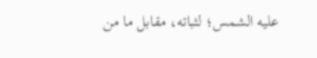عليه الشمس؛ لثباته، مقابل ما من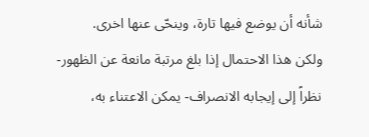شأنه أن يوضع فيها تارة، وينحّى عنها اخرى.
ولكن هذا الاحتمال إذا بلغ مرتبة مانعة عن الظهور- نظراً إلى إيجابه الانصراف- يمكن الاعتناء به،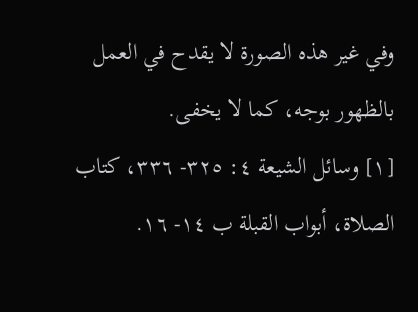وفي غير هذه الصورة لا يقدح في العمل بالظهور بوجه، كما لا يخفى.
[١] وسائل الشيعة ٤: ٣٢٥- ٣٣٦، كتاب الصلاة، أبواب القبلة ب ١٤- ١٦.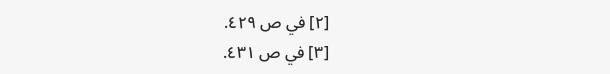[٢] في ص ٤٢٩.
[٣] في ص ٤٣١.